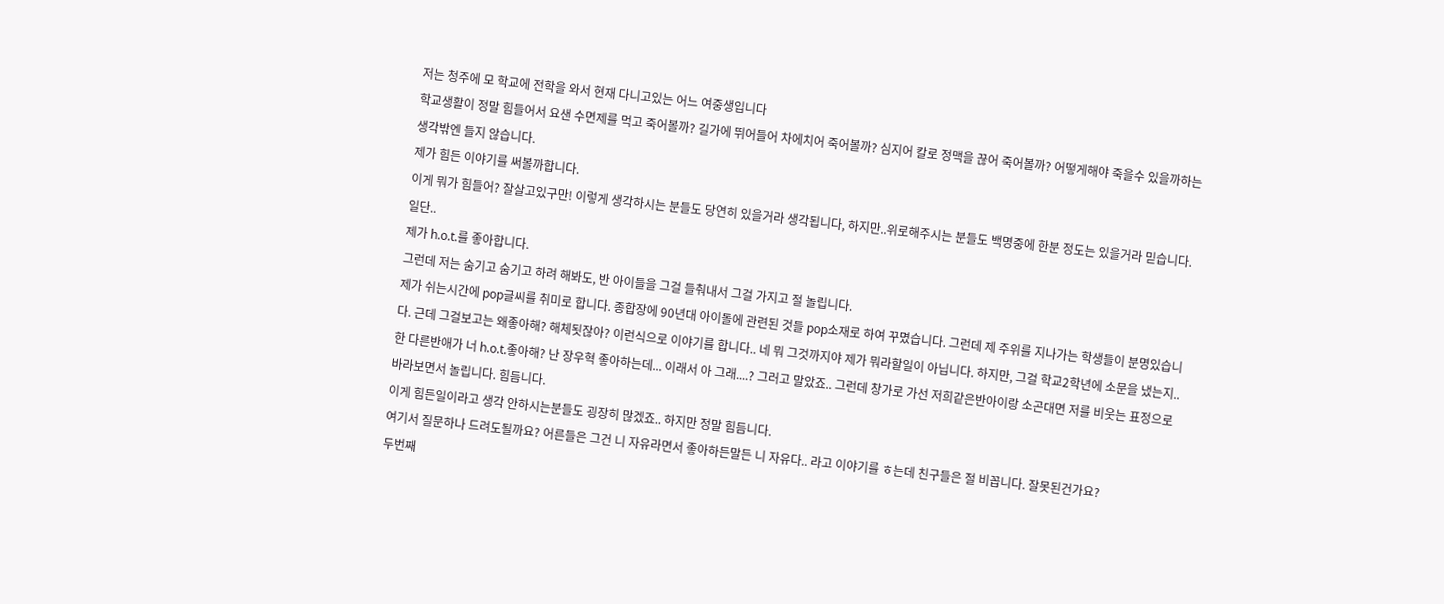저는 청주에 모 학교에 전학을 와서 현재 다니고있는 어느 여중생입니다
학교생활이 정말 힘들어서 요샌 수면제를 먹고 죽어볼까? 길가에 뛰어들어 차에치어 죽어볼까? 심지어 칼로 정맥을 끊어 죽어볼까? 어떻게해야 죽을수 있을까하는 생각밖엔 들지 않습니다.
제가 힘든 이야기를 써볼까합니다.
이게 뭐가 힘들어? 잘살고있구만! 이렇게 생각하시는 분들도 당연히 있을거라 생각됩니다, 하지만..위로해주시는 분들도 백명중에 한분 정도는 있을거라 믿습니다.
일단..
제가 h.o.t.를 좋아합니다.
그런데 저는 숨기고 숨기고 하려 해봐도, 반 아이들을 그걸 들춰내서 그걸 가지고 절 놀립니다.
제가 쉬는시간에 pop글씨를 취미로 합니다. 종합장에 90년대 아이돌에 관련된 것들 pop소재로 하여 꾸몄습니다. 그런데 제 주위를 지나가는 학생들이 분명있습니다. 근데 그걸보고는 왜좋아해? 해체됫잖아? 이런식으로 이야기를 합니다.. 네 뭐 그것까지야 제가 뭐라할일이 아닙니다. 하지만, 그걸 학교2학년에 소문을 냈는지.. 한 다른반애가 너 h.o.t.좋아해? 난 장우혁 좋아하는데... 이래서 아 그래....? 그러고 말았죠.. 그런데 창가로 가선 저희같은반아이랑 소곤대면 저를 비웃는 표정으로 바라보면서 놀립니다. 힘듬니다.
이게 힘든일이라고 생각 안하시는분들도 굉장히 많겠죠.. 하지만 정말 힘듬니다.
여기서 질문하나 드려도될까요? 어른들은 그건 니 자유라면서 좋아하든말든 니 자유다.. 라고 이야기를 ㅎ는데 친구들은 절 비꼽니다. 잘못된건가요?
두번째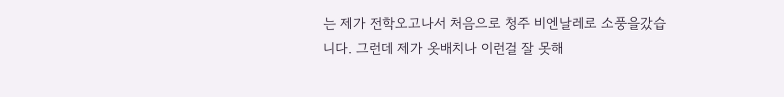는 제가 전학오고나서 처음으로 청주 비엔날레로 소풍을갔습니다. 그런데 제가 옷배치나 이런걸 잘 못해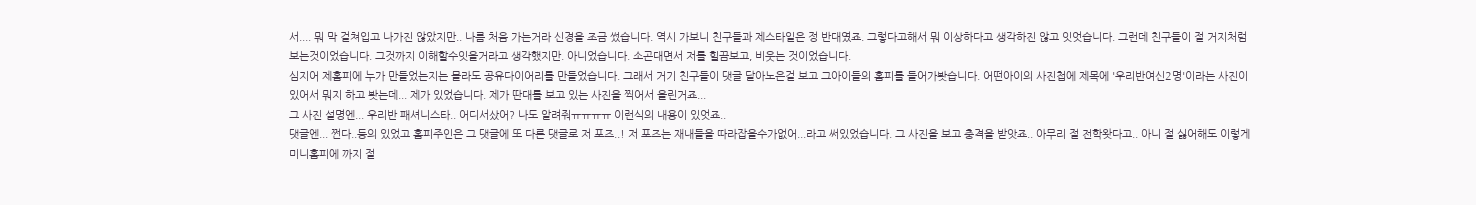서.... 뭐 막 걸쳐입고 나가진 않았지만.. 나름 처음 가는거라 신경을 조금 썼습니다. 역시 가보니 친구들과 제스타일은 정 반대였죠. 그렇다고해서 뭐 이상하다고 생각하진 않고 잇엇습니다. 그런데 친구들이 절 거지처럼 보는것이었습니다. 그것까지 이해할수잇을거라고 생각했지만. 아니었습니다. 소곤대면서 저를 힐끔보고, 비웃는 것이었습니다.
심지어 제홈피에 누가 만들었는지는 몰라도 공유다이어리를 만들었습니다. 그래서 거기 친구들이 댓글 달아노은걸 보고 그아이들의 홈피를 들어가봣습니다. 어떤아이의 사진첩에 제목에 '우리반여신2명'이라는 사진이 있어서 뭐지 하고 봣는데... 제가 있었습니다. 제가 딴대를 보고 있는 사진을 찍어서 올린거죠...
그 사진 설명엔... 우리반 패셔니스타.. 어디서샀어? 나도 알려줘ㅠㅠㅠㅠ 이런식의 내용이 있엇죠..
댓글엔... 쩐다..등의 있었고 홈피주인은 그 댓글에 또 다른 댓글로 저 포즈..! 저 포즈는 재내들을 따라잡을수가없어...라고 써있었습니다. 그 사진을 보고 충격을 받앗죠.. 아무리 절 전학왓다고.. 아니 절 싫어해도 이렇게 미니홈피에 까지 절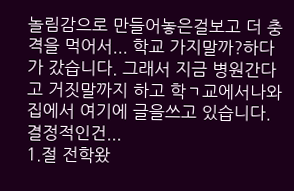놀림감으로 만들어놓은걸보고 더 충격을 먹어서... 학교 가지말까?하다가 갔습니다. 그래서 지금 병원간다고 거짓말까지 하고 학ㄱ교에서나와 집에서 여기에 글을쓰고 있습니다.
결정적인건...
1.절 전학왔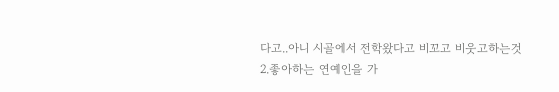다고..아니 시골에서 전학왔다고 비꼬고 비웃고하는것
2.좋아하는 연예인을 가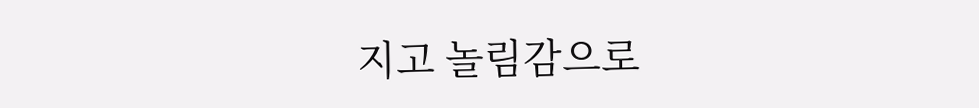지고 놀림감으로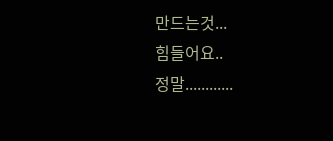만드는것...
힘들어요..
정말............